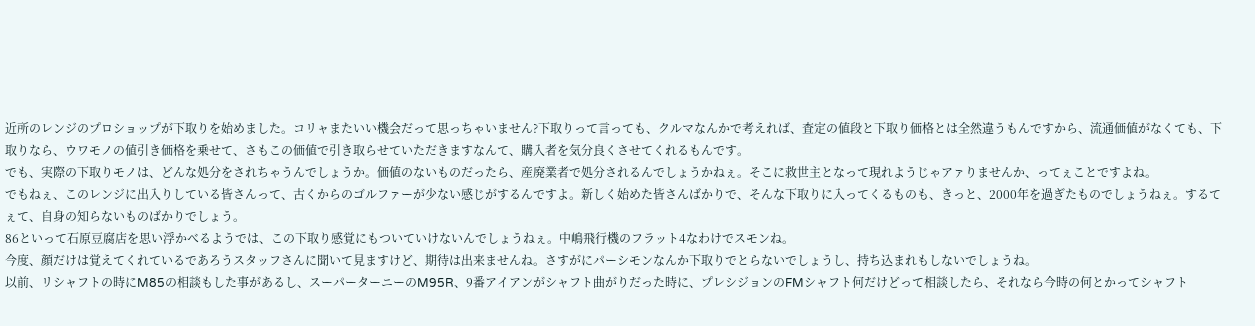近所のレンジのプロショップが下取りを始めました。コリャまたいい機会だって思っちゃいません?下取りって言っても、クルマなんかで考えれば、査定の値段と下取り価格とは全然違うもんですから、流通価値がなくても、下取りなら、ウワモノの値引き価格を乗せて、さもこの価値で引き取らせていただきますなんて、購入者を気分良くさせてくれるもんです。
でも、実際の下取りモノは、どんな処分をされちゃうんでしょうか。価値のないものだったら、産廃業者で処分されるんでしょうかねぇ。そこに救世主となって現れようじゃアァりませんか、ってぇことですよね。
でもねぇ、このレンジに出入りしている皆さんって、古くからのゴルファーが少ない感じがするんですよ。新しく始めた皆さんばかりで、そんな下取りに入ってくるものも、きっと、2000年を過ぎたものでしょうねぇ。するてぇて、自身の知らないものばかりでしょう。
86といって石原豆腐店を思い浮かべるようでは、この下取り感覚にもついていけないんでしょうねぇ。中嶋飛行機のフラット4なわけでスモンね。
今度、顔だけは覚えてくれているであろうスタッフさんに聞いて見ますけど、期待は出来ませんね。さすがにパーシモンなんか下取りでとらないでしょうし、持ち込まれもしないでしょうね。
以前、リシャフトの時にM85の相談もした事があるし、スーパーターニーのM95R、9番アイアンがシャフト曲がりだった時に、プレシジョンのFMシャフト何だけどって相談したら、それなら今時の何とかってシャフト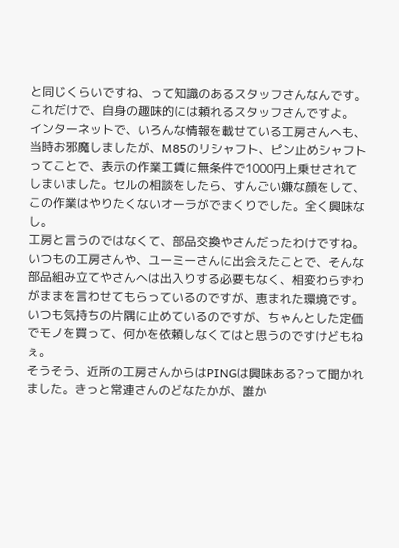と同じくらいですね、って知識のあるスタッフさんなんです。これだけで、自身の趣味的には頼れるスタッフさんですよ。
インターネットで、いろんな情報を載せている工房さんへも、当時お邪魔しましたが、M85のリシャフト、ピン止めシャフトってことで、表示の作業工賃に無条件で1000円上乗せされてしまいました。セルの相談をしたら、すんごい嫌な顔をして、この作業はやりたくないオーラがでまくりでした。全く興味なし。
工房と言うのではなくて、部品交換やさんだったわけですね。いつもの工房さんや、ユーミーさんに出会えたことで、そんな部品組み立てやさんへは出入りする必要もなく、相変わらずわがままを言わせてもらっているのですが、恵まれた環境です。
いつも気持ちの片隅に止めているのですが、ちゃんとした定価でモノを買って、何かを依頼しなくてはと思うのですけどもねぇ。
そうそう、近所の工房さんからはPINGは興味ある?って聞かれました。きっと常連さんのどなたかが、誰か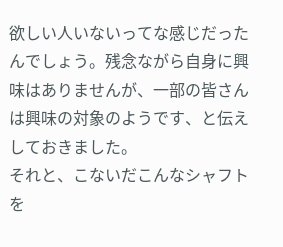欲しい人いないってな感じだったんでしょう。残念ながら自身に興味はありませんが、一部の皆さんは興味の対象のようです、と伝えしておきました。
それと、こないだこんなシャフトを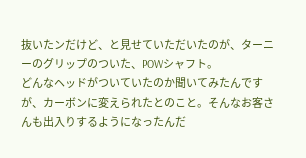抜いたンだけど、と見せていただいたのが、ターニーのグリップのついた、POWシャフト。
どんなヘッドがついていたのか聞いてみたんですが、カーボンに変えられたとのこと。そんなお客さんも出入りするようになったんだ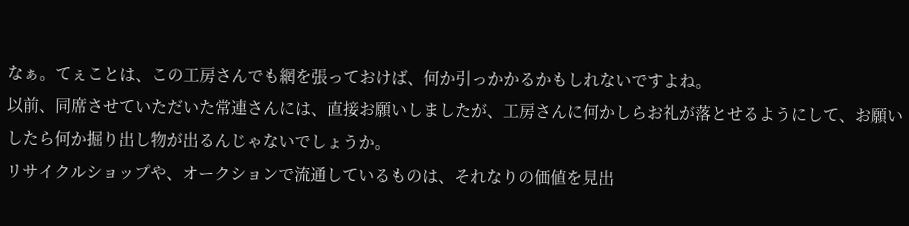なぁ。てぇことは、この工房さんでも網を張っておけば、何か引っかかるかもしれないですよね。
以前、同席させていただいた常連さんには、直接お願いしましたが、工房さんに何かしらお礼が落とせるようにして、お願いしたら何か掘り出し物が出るんじゃないでしょうか。
リサイクルショップや、オークションで流通しているものは、それなりの価値を見出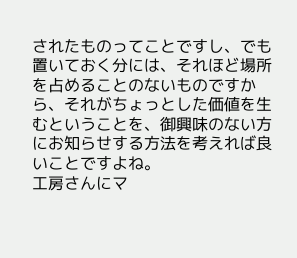されたものってことですし、でも置いておく分には、それほど場所を占めることのないものですから、それがちょっとした価値を生むということを、御興味のない方にお知らせする方法を考えれば良いことですよね。
工房さんにマ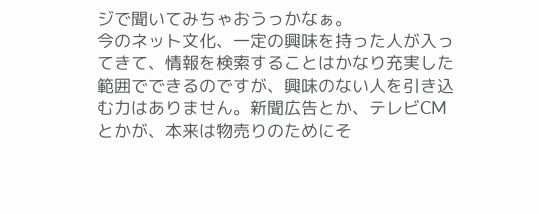ジで聞いてみちゃおうっかなぁ。
今のネット文化、一定の興味を持った人が入ってきて、情報を検索することはかなり充実した範囲でできるのですが、興味のない人を引き込む力はありません。新聞広告とか、テレビCMとかが、本来は物売りのためにそ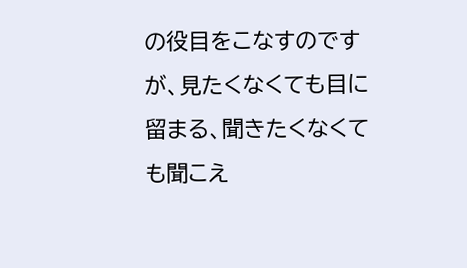の役目をこなすのですが、見たくなくても目に留まる、聞きたくなくても聞こえ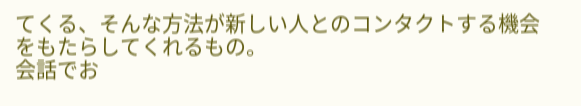てくる、そんな方法が新しい人とのコンタクトする機会をもたらしてくれるもの。
会話でお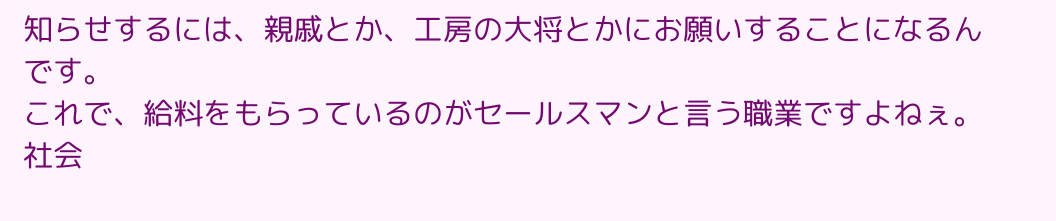知らせするには、親戚とか、工房の大将とかにお願いすることになるんです。
これで、給料をもらっているのがセールスマンと言う職業ですよねぇ。
社会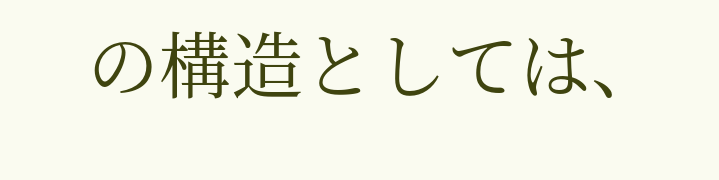の構造としては、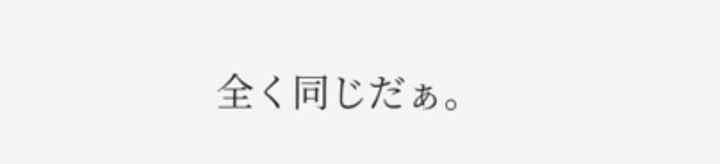全く同じだぁ。